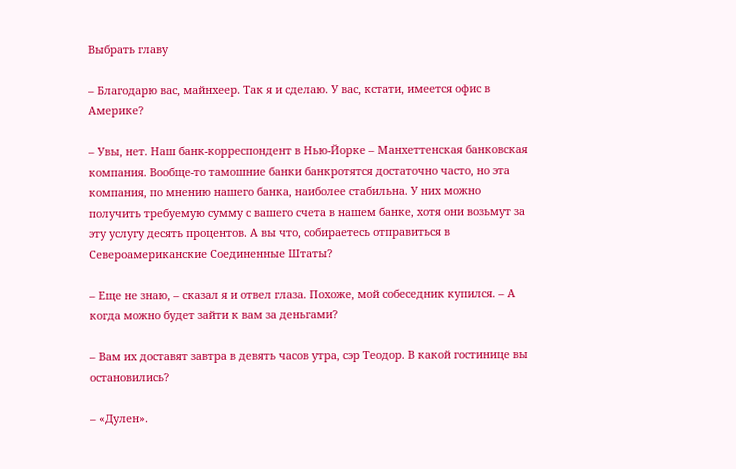Выбрать главу

– Благодарю вас, майнхеер. Так я и сделаю. У вас, кстати, имеется офис в Америке?

– Увы, нет. Наш банк-корреспондент в Нью-Йорке – Манхеттенская банковская компания. Вообще-то тамошние банки банкротятся достаточно часто, но эта компания, по мнению нашего банка, наиболее стабильна. У них можно получить требуемую сумму с вашего счета в нашем банке, хотя они возьмут за эту услугу десять процентов. А вы что, собираетесь отправиться в Североамериканские Соединенные Штаты?

– Еще не знаю, – сказал я и отвел глаза. Похоже, мой собеседник купился. – А когда можно будет зайти к вам за деньгами?

– Вам их доставят завтра в девять часов утра, сэр Теодор. В какой гостинице вы остановились?

– «Дулен».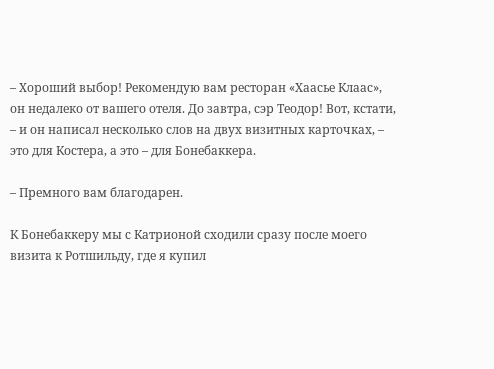– Хороший выбор! Рекомендую вам ресторан «Хаасье Клаас», он недалеко от вашего отеля. До завтра, сэр Теодор! Вот, кстати, – и он написал несколько слов на двух визитных карточках, – это для Костера, а это – для Бонебаккера.

– Премного вам благодарен.

К Бонебаккеру мы с Катрионой сходили сразу после моего визита к Ротшильду, где я купил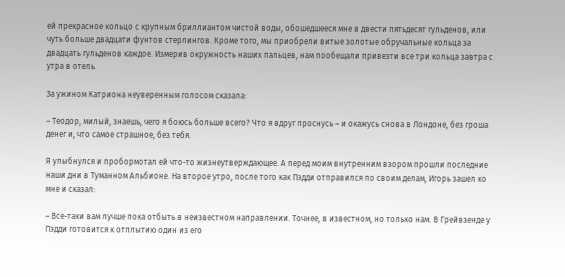ей прекрасное кольцо с крупным бриллиантом чистой воды, обошедшееся мне в двести пятьдесят гульденов, или чуть больше двадцати фунтов стерлингов. Кроме того, мы приобрели витые золотые обручальные кольца за двадцать гульденов каждое. Измерив окружность наших пальцев, нам пообещали привезти все три кольца завтра с утра в отель.

За ужином Катриона неуверенным голосом сказала:

– Теодор, милый, знаешь, чего я боюсь больше всего? Что я вдруг проснусь – и окажусь снова в Лондоне, без гроша денег и, что самое страшное, без тебя.

Я улыбнулся и пробормотал ей что-то жизнеутверждающее. А перед моим внутренним взором прошли последние наши дни в Туманном Альбионе. На второе утро, после того как Пэдди отправился по своим делам, Игорь зашел ко мне и сказал:

– Все-таки вам лучше пока отбыть в неизвестном направлении. Точнее, в известном, но только нам. В Грейвзенде у Пэдди готовится к отплытию один из его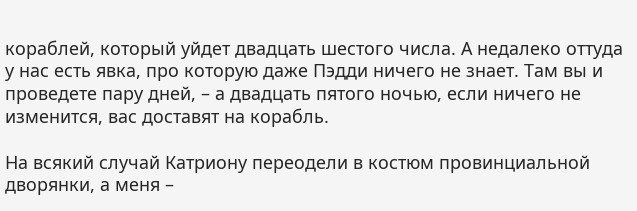кораблей, который уйдет двадцать шестого числа. А недалеко оттуда у нас есть явка, про которую даже Пэдди ничего не знает. Там вы и проведете пару дней, – а двадцать пятого ночью, если ничего не изменится, вас доставят на корабль.

На всякий случай Катриону переодели в костюм провинциальной дворянки, а меня –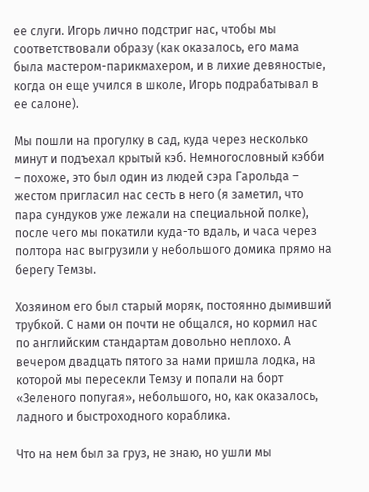ее слуги. Игорь лично подстриг нас, чтобы мы соответствовали образу (как оказалось, его мама была мастером-парикмахером, и в лихие девяностые, когда он еще учился в школе, Игорь подрабатывал в ее салоне).

Мы пошли на прогулку в сад, куда через несколько минут и подъехал крытый кэб. Немногословный кэбби – похоже, это был один из людей сэра Гарольда – жестом пригласил нас сесть в него (я заметил, что пара сундуков уже лежали на специальной полке), после чего мы покатили куда-то вдаль, и часа через полтора нас выгрузили у небольшого домика прямо на берегу Темзы.

Хозяином его был старый моряк, постоянно дымивший трубкой. С нами он почти не общался, но кормил нас по английским стандартам довольно неплохо. А вечером двадцать пятого за нами пришла лодка, на которой мы пересекли Темзу и попали на борт «Зеленого попугая», небольшого, но, как оказалось, ладного и быстроходного кораблика.

Что на нем был за груз, не знаю, но ушли мы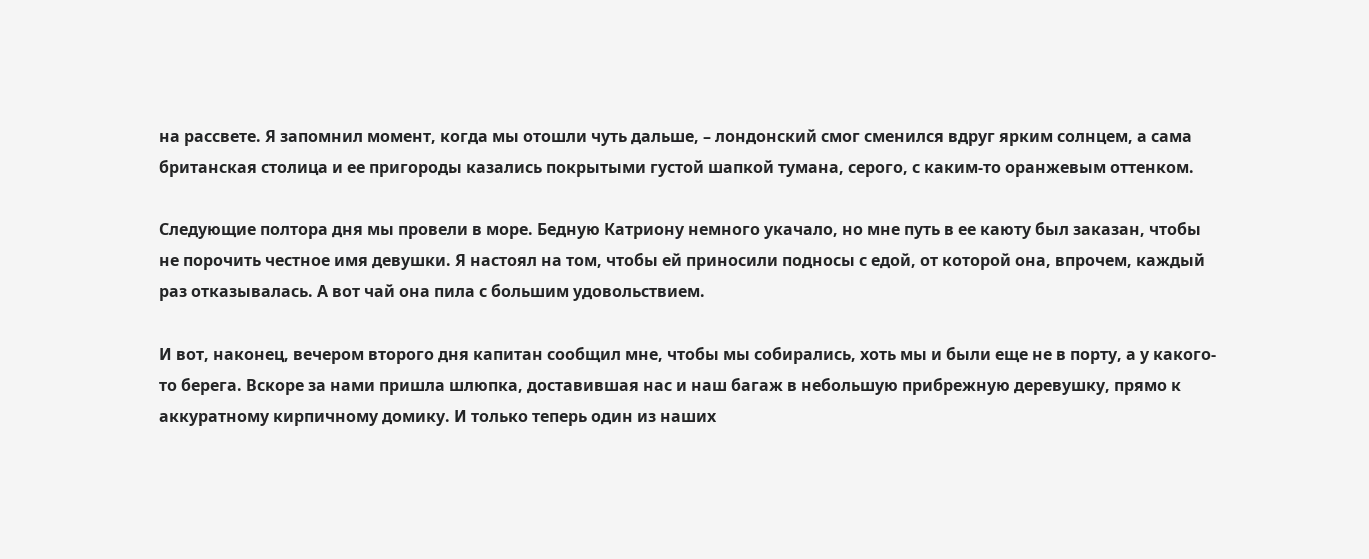на рассвете. Я запомнил момент, когда мы отошли чуть дальше, – лондонский смог сменился вдруг ярким солнцем, а сама британская столица и ее пригороды казались покрытыми густой шапкой тумана, серого, с каким-то оранжевым оттенком.

Следующие полтора дня мы провели в море. Бедную Катриону немного укачало, но мне путь в ее каюту был заказан, чтобы не порочить честное имя девушки. Я настоял на том, чтобы ей приносили подносы с едой, от которой она, впрочем, каждый раз отказывалась. А вот чай она пила с большим удовольствием.

И вот, наконец, вечером второго дня капитан сообщил мне, чтобы мы собирались, хоть мы и были еще не в порту, а у какого-то берега. Вскоре за нами пришла шлюпка, доставившая нас и наш багаж в небольшую прибрежную деревушку, прямо к аккуратному кирпичному домику. И только теперь один из наших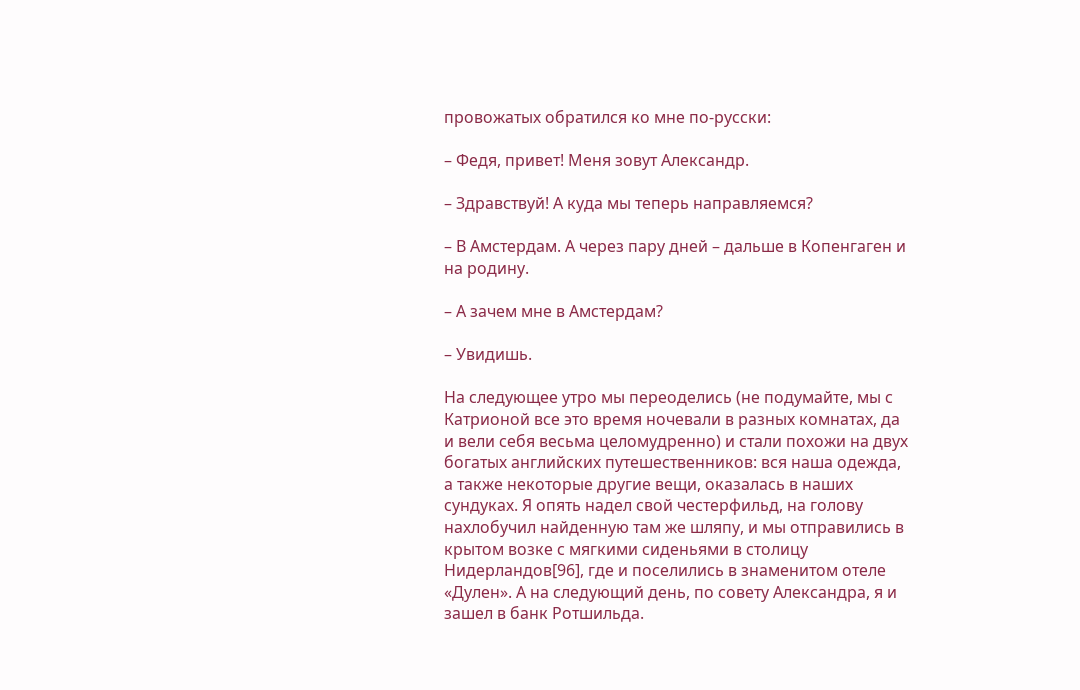провожатых обратился ко мне по-русски:

– Федя, привет! Меня зовут Александр.

– Здравствуй! А куда мы теперь направляемся?

– В Амстердам. А через пару дней – дальше в Копенгаген и на родину.

– А зачем мне в Амстердам?

– Увидишь.

На следующее утро мы переоделись (не подумайте, мы с Катрионой все это время ночевали в разных комнатах, да и вели себя весьма целомудренно) и стали похожи на двух богатых английских путешественников: вся наша одежда, а также некоторые другие вещи, оказалась в наших сундуках. Я опять надел свой честерфильд, на голову нахлобучил найденную там же шляпу, и мы отправились в крытом возке с мягкими сиденьями в столицу Нидерландов[96], где и поселились в знаменитом отеле «Дулен». А на следующий день, по совету Александра, я и зашел в банк Ротшильда.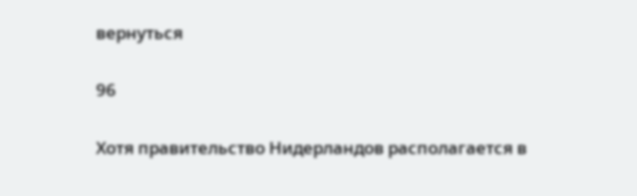вернуться

96

Хотя правительство Нидерландов располагается в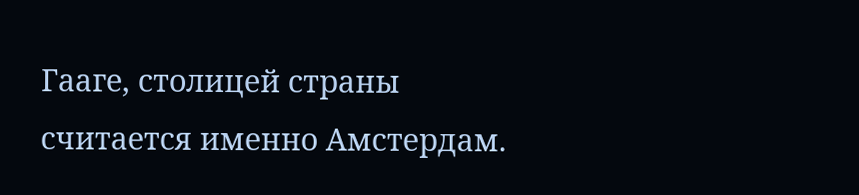Гааге, столицей страны считается именно Амстердам.